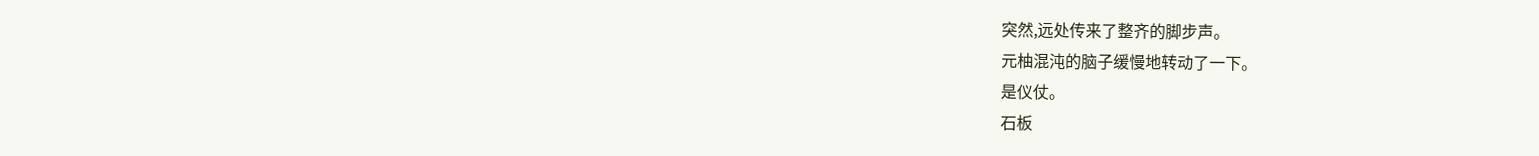突然,远处传来了整齐的脚步声。
元柚混沌的脑子缓慢地转动了一下。
是仪仗。
石板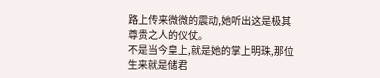路上传来微微的震动,她听出这是极其尊贵之人的仪仗。
不是当今皇上,就是她的掌上明珠,那位生来就是储君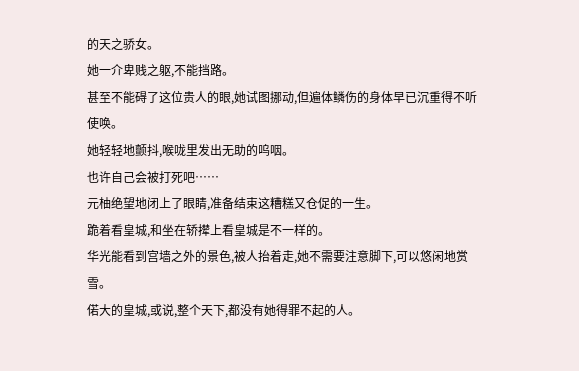的天之骄女。
她一介卑贱之躯,不能挡路。
甚至不能碍了这位贵人的眼,她试图挪动,但遍体鳞伤的身体早已沉重得不听使唤。
她轻轻地颤抖,喉咙里发出无助的呜咽。
也许自己会被打死吧……
元柚绝望地闭上了眼睛,准备结束这糟糕又仓促的一生。
跪着看皇城,和坐在轿撵上看皇城是不一样的。
华光能看到宫墙之外的景色,被人抬着走,她不需要注意脚下,可以悠闲地赏雪。
偌大的皇城,或说,整个天下,都没有她得罪不起的人。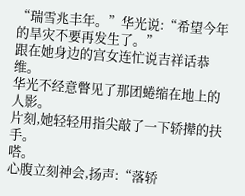“瑞雪兆丰年。”华光说:“希望今年的旱灾不要再发生了。”
跟在她身边的宫女连忙说吉祥话恭维。
华光不经意瞥见了那团蜷缩在地上的人影。
片刻,她轻轻用指尖敲了一下轿撵的扶手。
嗒。
心腹立刻神会,扬声:“落轿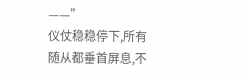——”
仪仗稳稳停下,所有随从都垂首屏息,不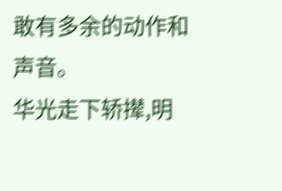敢有多余的动作和声音。
华光走下轿撵,明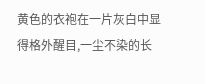黄色的衣袍在一片灰白中显得格外醒目,一尘不染的长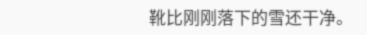靴比刚刚落下的雪还干净。